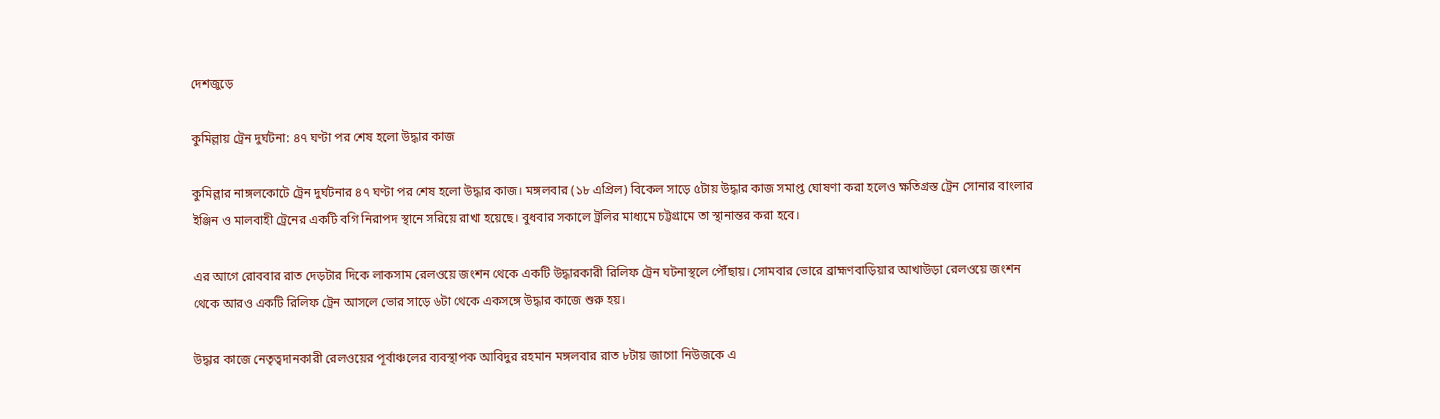দেশজুড়ে

কুমিল্লায় ট্রেন দুর্ঘটনা: ৪৭ ঘণ্টা পর শেষ হলো উদ্ধার কাজ

কুমিল্লার নাঙ্গলকোটে ট্রেন দুর্ঘটনার ৪৭ ঘণ্টা পর শেষ হলো উদ্ধার কাজ। মঙ্গলবার (১৮ এপ্রিল) বিকেল সাড়ে ৫টায় উদ্ধার কাজ সমাপ্ত ঘোষণা করা হলেও ক্ষতিগ্রস্ত ট্রেন সোনার বাংলার ইঞ্জিন ও মালবাহী ট্রেনের একটি বগি নিরাপদ স্থানে সরিয়ে রাখা হয়েছে। বুধবার সকালে ট্রলির মাধ্যমে চট্টগ্রামে তা স্থানান্তর করা হবে।

এর আগে রোববার রাত দেড়টার দিকে লাকসাম রেলওয়ে জংশন থেকে একটি উদ্ধারকারী রিলিফ ট্রেন ঘটনাস্থলে পৌঁছায়। সোমবার ভোরে ব্রাহ্মণবাড়িয়ার আখাউড়া রেলওয়ে জংশন থেকে আরও একটি রিলিফ ট্রেন আসলে ভোর সাড়ে ৬টা থেকে একসঙ্গে উদ্ধার কাজে শুরু হয়।

উদ্ধার কাজে নেতৃত্বদানকারী রেলওয়ের পূর্বাঞ্চলের ব্যবস্থাপক আবিদুর রহমান মঙ্গলবার রাত ৮টায় জাগো নিউজকে এ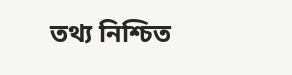তথ্য নিশ্চিত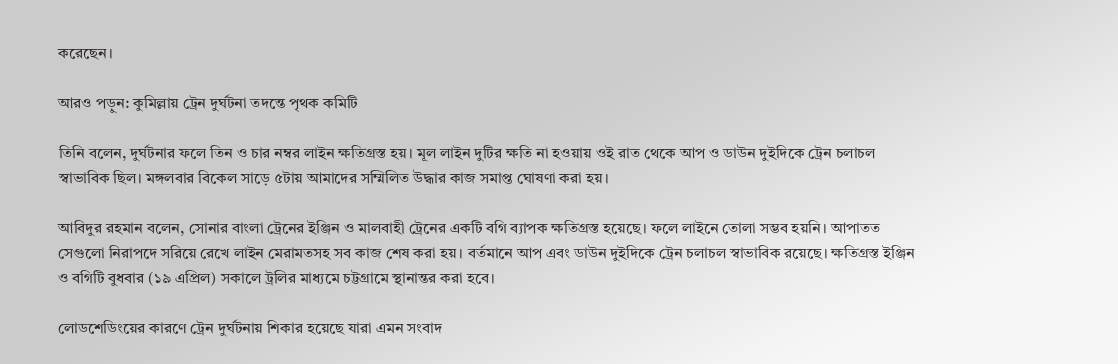করেছেন।

আরও পড়ুন: কুমিল্লায় ট্রেন দুর্ঘটনা তদন্তে পৃথক কমিটি

তিনি বলেন, দুর্ঘটনার ফলে তিন ও চার নম্বর লাইন ক্ষতিগ্রস্ত হয়। মূল লাইন দুটির ক্ষতি না হওয়ায় ওই রাত থেকে আপ ও ডাউন দুইদিকে ট্রেন চলাচল স্বাভাবিক ছিল। মঙ্গলবার বিকেল সাড়ে ৫টায় আমাদের সম্মিলিত উদ্ধার কাজ সমাপ্ত ঘোষণা করা হয়।

আবিদুর রহমান বলেন, সোনার বাংলা ট্রেনের ইঞ্জিন ও মালবাহী ট্রেনের একটি বগি ব্যাপক ক্ষতিগ্রস্ত হয়েছে। ফলে লাইনে তোলা সম্ভব হয়নি। আপাতত সেগুলো নিরাপদে সরিয়ে রেখে লাইন মেরামতসহ সব কাজ শেষ করা হয়। বর্তমানে আপ এবং ডাউন দুইদিকে ট্রেন চলাচল স্বাভাবিক রয়েছে। ক্ষতিগ্রস্ত ইঞ্জিন ও বগিটি বুধবার (১৯ এপ্রিল) সকালে ট্রলির মাধ্যমে চট্টগ্রামে স্থানান্তর করা হবে।

লোডশেডিংয়ের কারণে ট্রেন দুর্ঘটনায় শিকার হয়েছে যারা এমন সংবাদ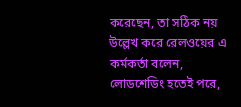করেছেন, তা সঠিক নয় উল্লেখ করে রেলওয়ের এ কর্মকর্তা বলেন, লোডশেডিং হতেই পরে,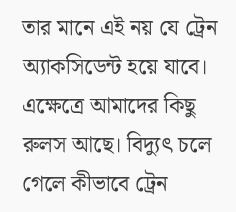তার মানে এই নয় যে ট্রেন অ্যাকসিডেন্ট হয়ে যাবে। এক্ষেত্রে আমাদের কিছু রুলস আছে। বিদ্যুৎ চলে গেলে কীভাবে ট্রেন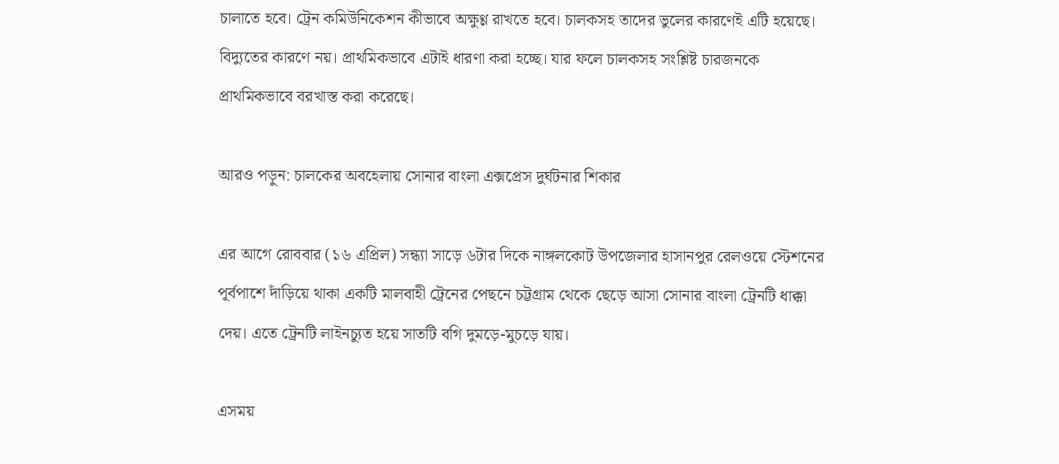চালাতে হবে। ট্রেন কমিউনিকেশন কীভাবে অক্ষুণ্ণ রাখতে হবে। চালকসহ তাদের ভুলের কারণেই এটি হয়েছে। বিদ্যুতের কারণে নয়। প্রাথমিকভাবে এটাই ধারণা করা হচ্ছে। যার ফলে চালকসহ সংশ্লিষ্ট চারজনকে প্রাথমিকভাবে বরখাস্ত করা করেছে।

আরও পড়ুন: চালকের অবহেলায় সোনার বাংলা এক্সপ্রেস দুর্ঘটনার শিকার

এর আগে রোববার (১৬ এপ্রিল) সন্ধ্যা সাড়ে ৬টার দিকে নাঙ্গলকোট উপজেলার হাসানপুর রেলওয়ে স্টেশনের পূর্বপাশে দাঁড়িয়ে থাকা একটি মালবাহী ট্রেনের পেছনে চট্টগ্রাম থেকে ছেড়ে আসা সোনার বাংলা ট্রেনটি ধাক্কা দেয়। এতে ট্রেনটি লাইনচ্যুত হয়ে সাতটি বগি দুমড়ে-মুচড়ে যায়।

এসময়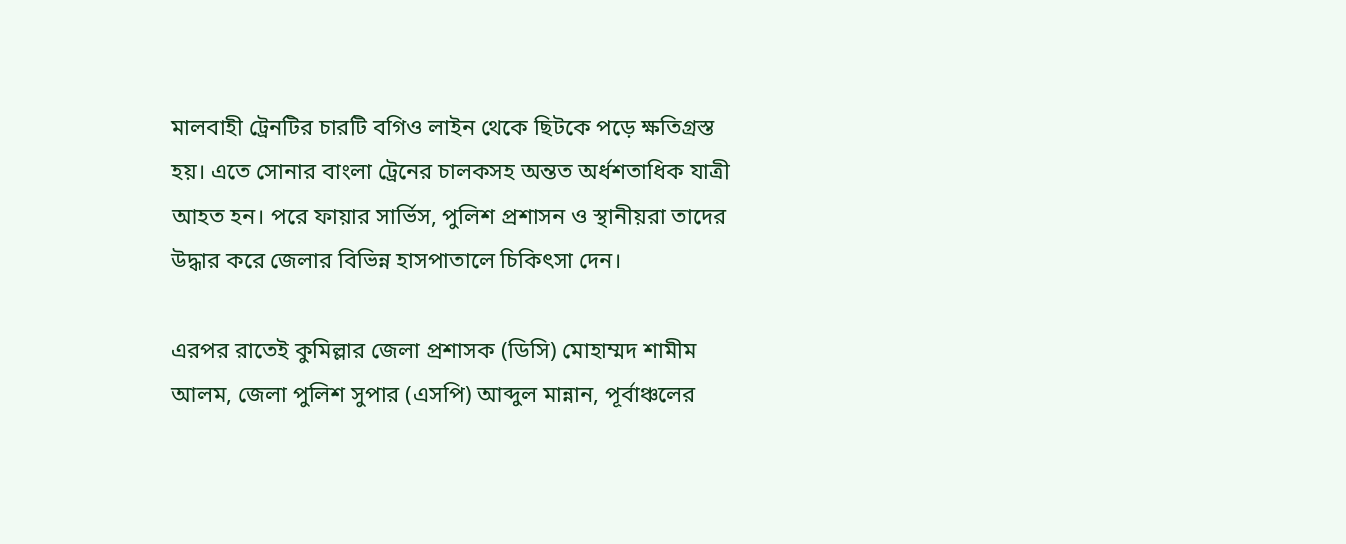মালবাহী ট্রেনটির চারটি বগিও লাইন থেকে ছিটকে পড়ে ক্ষতিগ্রস্ত হয়। এতে সোনার বাংলা ট্রেনের চালকসহ অন্তত অর্ধশতাধিক যাত্রী আহত হন। পরে ফায়ার সার্ভিস, পুলিশ প্রশাসন ও স্থানীয়রা তাদের উদ্ধার করে জেলার বিভিন্ন হাসপাতালে চিকিৎসা দেন।

এরপর রাতেই কুমিল্লার জেলা প্রশাসক (ডিসি) মোহাম্মদ শামীম আলম, জেলা পুলিশ সুপার (এসপি) আব্দুল মান্নান, পূর্বাঞ্চলের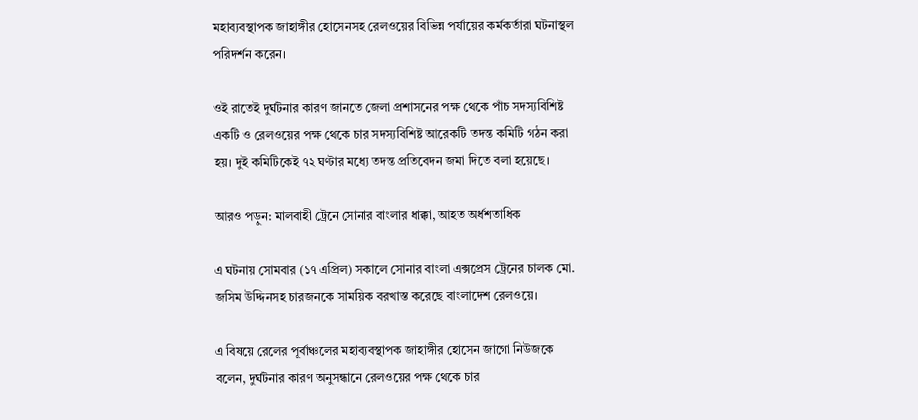মহাব্যবস্থাপক জাহাঙ্গীর হোসেনসহ রেলওয়ের বিভিন্ন পর্যায়ের কর্মকর্তারা ঘটনাস্থল পরিদর্শন করেন।

ওই রাতেই দুর্ঘটনার কারণ জানতে জেলা প্রশাসনের পক্ষ থেকে পাঁচ সদস্যবিশিষ্ট একটি ও রেলওয়ের পক্ষ থেকে চার সদস্যবিশিষ্ট আরেকটি তদন্ত কমিটি গঠন করা হয়। দুই কমিটিকেই ৭২ ঘণ্টার মধ্যে তদন্ত প্রতিবেদন জমা দিতে বলা হয়েছে।

আরও পড়ুন: মালবাহী ট্রেনে সোনার বাংলার ধাক্কা, আহত অর্ধশতাধিক

এ ঘটনায় সোমবার (১৭ এপ্রিল) সকালে সোনার বাংলা এক্সপ্রেস ট্রেনের চালক মো. জসিম উদ্দিনসহ চারজনকে সাময়িক বরখাস্ত করেছে বাংলাদেশ রেলওয়ে।

এ বিষয়ে রেলের পূর্বাঞ্চলের মহাব্যবস্থাপক জাহাঙ্গীর হোসেন জাগো নিউজকে বলেন, দুর্ঘটনার কারণ অনুসন্ধানে রেলওয়ের পক্ষ থেকে চার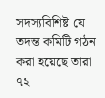সদস্যবিশিষ্ট যে তদন্ত কমিটি গঠন করা হয়েছে তারা ৭২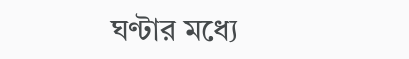ঘণ্টার মধ্যে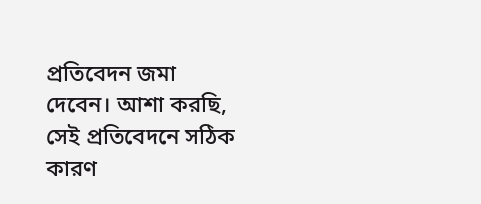প্রতিবেদন জমা দেবেন। আশা করছি, সেই প্রতিবেদনে সঠিক কারণ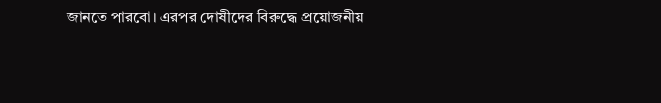জানতে পারবো। এরপর দোষীদের বিরুদ্ধে প্রয়োজনীয়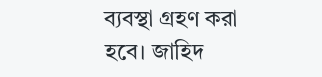ব্যবস্থা গ্রহণ করা হবে। জাহিদ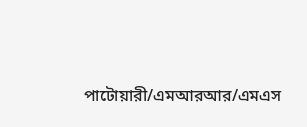পাটোয়ারী/এমআরআর/এমএস